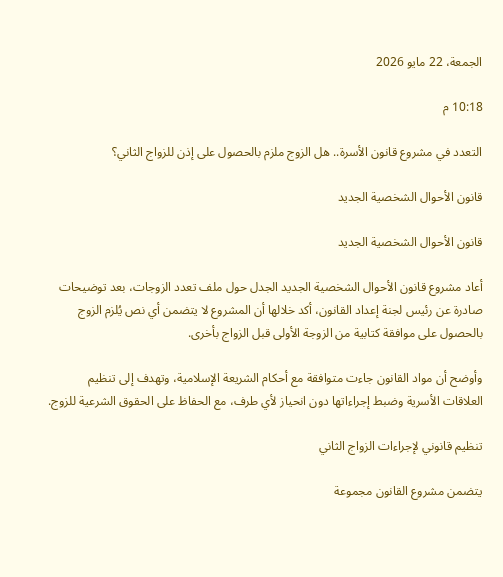الجمعة، 22 مايو 2026

10:18 م

التعدد في مشروع قانون الأسرة.. هل الزوج ملزم بالحصول على إذن للزواج الثاني؟

قانون الأحوال الشخصية الجديد

قانون الأحوال الشخصية الجديد

أعاد مشروع قانون الأحوال الشخصية الجديد الجدل حول ملف تعدد الزوجات، بعد توضيحات صادرة عن رئيس لجنة إعداد القانون، أكد خلالها أن المشروع لا يتضمن أي نص يُلزم الزوج بالحصول على موافقة كتابية من الزوجة الأولى قبل الزواج بأخرى.

وأوضح أن مواد القانون جاءت متوافقة مع أحكام الشريعة الإسلامية، وتهدف إلى تنظيم العلاقات الأسرية وضبط إجراءاتها دون انحياز لأي طرف، مع الحفاظ على الحقوق الشرعية للزوج.

تنظيم قانوني لإجراءات الزواج الثاني

يتضمن مشروع القانون مجموعة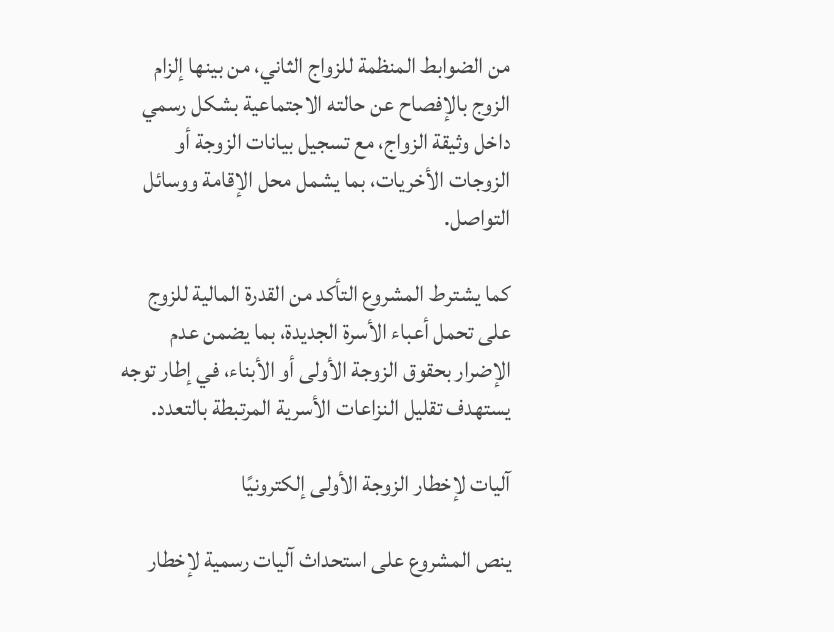من الضوابط المنظمة للزواج الثاني، من بينها إلزام الزوج بالإفصاح عن حالته الاجتماعية بشكل رسمي داخل وثيقة الزواج، مع تسجيل بيانات الزوجة أو الزوجات الأخريات، بما يشمل محل الإقامة ووسائل التواصل.

كما يشترط المشروع التأكد من القدرة المالية للزوج على تحمل أعباء الأسرة الجديدة، بما يضمن عدم الإضرار بحقوق الزوجة الأولى أو الأبناء، في إطار توجه يستهدف تقليل النزاعات الأسرية المرتبطة بالتعدد.

آليات لإخطار الزوجة الأولى إلكترونيًا

ينص المشروع على استحداث آليات رسمية لإخطار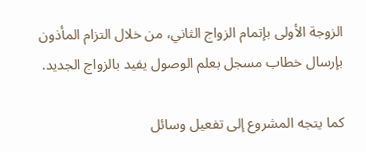الزوجة الأولى بإتمام الزواج الثاني، من خلال التزام المأذون بإرسال خطاب مسجل بعلم الوصول يفيد بالزواج الجديد.

كما يتجه المشروع إلى تفعيل وسائل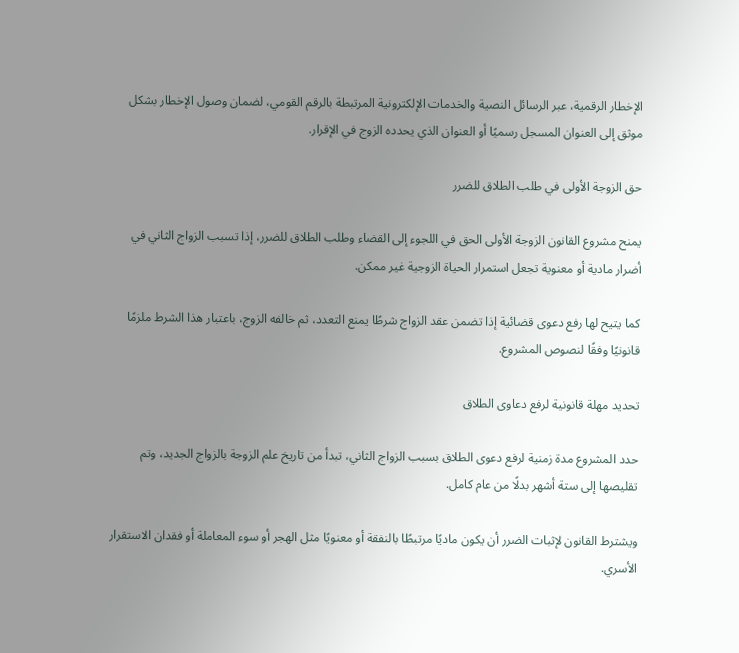الإخطار الرقمية، عبر الرسائل النصية والخدمات الإلكترونية المرتبطة بالرقم القومي، لضمان وصول الإخطار بشكل موثق إلى العنوان المسجل رسميًا أو العنوان الذي يحدده الزوج في الإقرار.

حق الزوجة الأولى في طلب الطلاق للضرر

يمنح مشروع القانون الزوجة الأولى الحق في اللجوء إلى القضاء وطلب الطلاق للضرر، إذا تسبب الزواج الثاني في أضرار مادية أو معنوية تجعل استمرار الحياة الزوجية غير ممكن.

كما يتيح لها رفع دعوى قضائية إذا تضمن عقد الزواج شرطًا يمنع التعدد، ثم خالفه الزوج، باعتبار هذا الشرط ملزمًا قانونيًا وفقًا لنصوص المشروع.

تحديد مهلة قانونية لرفع دعاوى الطلاق

حدد المشروع مدة زمنية لرفع دعوى الطلاق بسبب الزواج الثاني، تبدأ من تاريخ علم الزوجة بالزواج الجديد، وتم تقليصها إلى ستة أشهر بدلًا من عام كامل.

ويشترط القانون لإثبات الضرر أن يكون ماديًا مرتبطًا بالنفقة أو معنويًا مثل الهجر أو سوء المعاملة أو فقدان الاستقرار الأسري.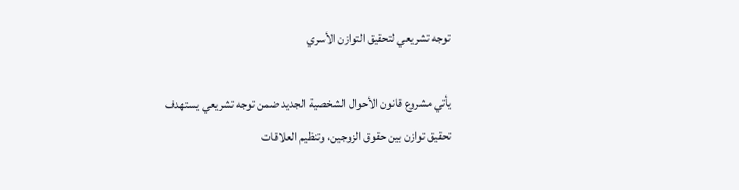توجه تشريعي لتحقيق التوازن الأسري

يأتي مشروع قانون الأحوال الشخصية الجديد ضمن توجه تشريعي يستهدف تحقيق توازن بين حقوق الزوجين، وتنظيم العلاقات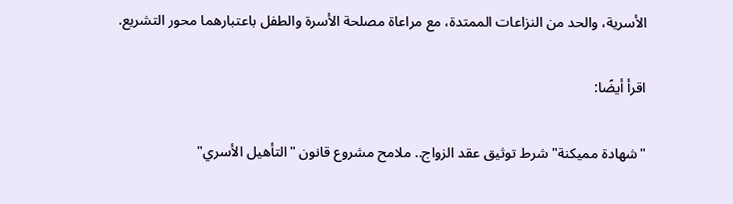الأسرية، والحد من النزاعات الممتدة، مع مراعاة مصلحة الأسرة والطفل باعتبارهما محور التشريع.

اقرأ أيضًا:

"شهادة مميكنة" شرط توثيق عقد الزواج.. ملامح مشروع قانون "التأهيل الأسري"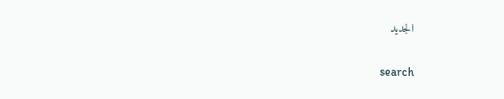الجديد

search